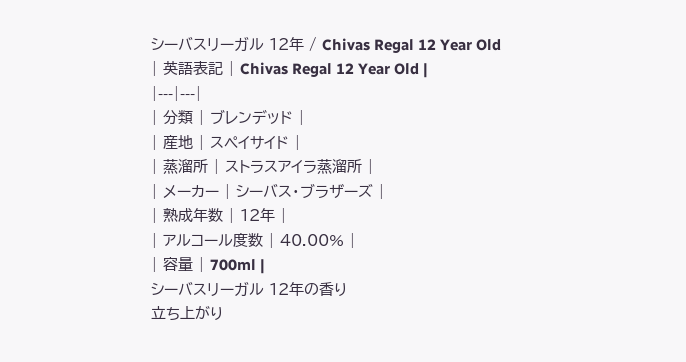シーバスリーガル 12年 / Chivas Regal 12 Year Old
| 英語表記 | Chivas Regal 12 Year Old |
|---|---|
| 分類 | ブレンデッド |
| 産地 | スペイサイド |
| 蒸溜所 | ストラスアイラ蒸溜所 |
| メーカー | シーバス・ブラザーズ |
| 熟成年数 | 12年 |
| アルコール度数 | 40.00% |
| 容量 | 700ml |
シーバスリーガル 12年の香り
立ち上がり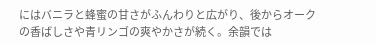にはバニラと蜂蜜の甘さがふんわりと広がり、後からオークの香ばしさや青リンゴの爽やかさが続く。余韻では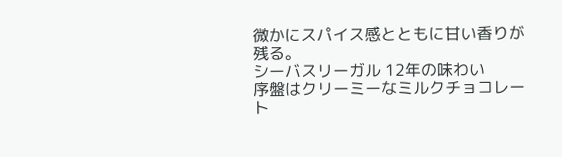微かにスパイス感とともに甘い香りが残る。
シーバスリーガル 12年の味わい
序盤はクリーミーなミルクチョコレート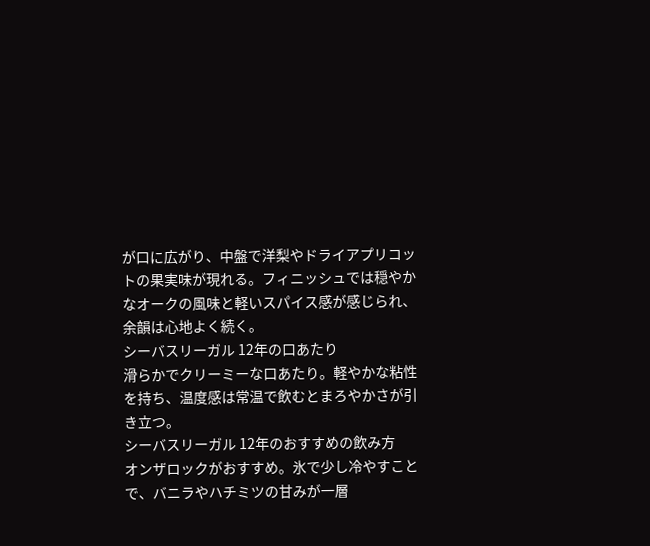が口に広がり、中盤で洋梨やドライアプリコットの果実味が現れる。フィニッシュでは穏やかなオークの風味と軽いスパイス感が感じられ、余韻は心地よく続く。
シーバスリーガル 12年の口あたり
滑らかでクリーミーな口あたり。軽やかな粘性を持ち、温度感は常温で飲むとまろやかさが引き立つ。
シーバスリーガル 12年のおすすめの飲み方
オンザロックがおすすめ。氷で少し冷やすことで、バニラやハチミツの甘みが一層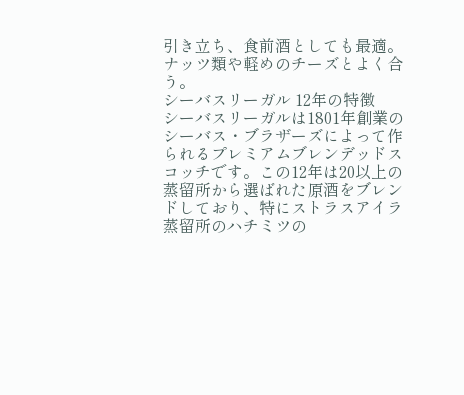引き立ち、食前酒としても最適。ナッツ類や軽めのチーズとよく合う。
シーバスリーガル 12年の特徴
シーバスリーガルは1801年創業のシーバス・ブラザーズによって作られるプレミアムブレンデッドスコッチです。この12年は20以上の蒸留所から選ばれた原酒をブレンドしており、特にストラスアイラ蒸留所のハチミツの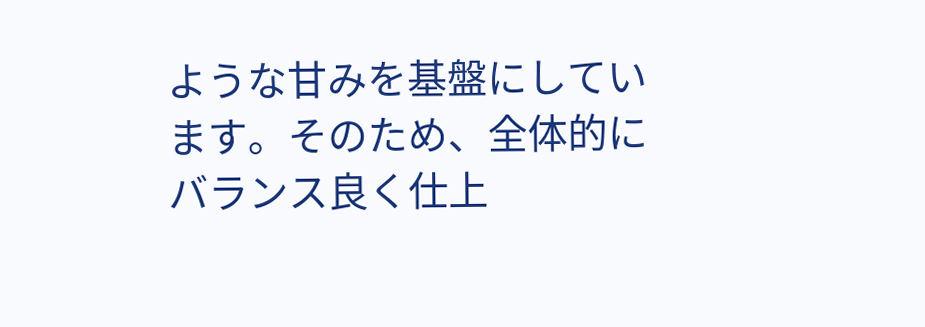ような甘みを基盤にしています。そのため、全体的にバランス良く仕上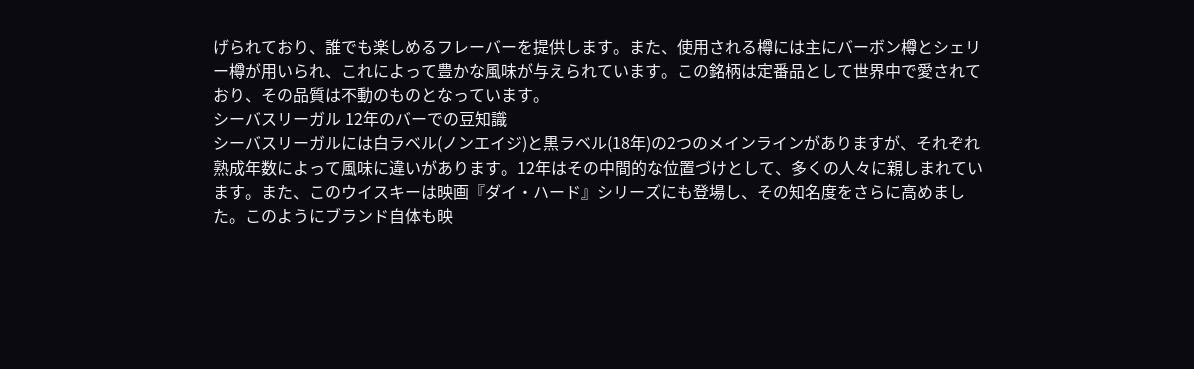げられており、誰でも楽しめるフレーバーを提供します。また、使用される樽には主にバーボン樽とシェリー樽が用いられ、これによって豊かな風味が与えられています。この銘柄は定番品として世界中で愛されており、その品質は不動のものとなっています。
シーバスリーガル 12年のバーでの豆知識
シーバスリーガルには白ラベル(ノンエイジ)と黒ラベル(18年)の2つのメインラインがありますが、それぞれ熟成年数によって風味に違いがあります。12年はその中間的な位置づけとして、多くの人々に親しまれています。また、このウイスキーは映画『ダイ・ハード』シリーズにも登場し、その知名度をさらに高めました。このようにブランド自体も映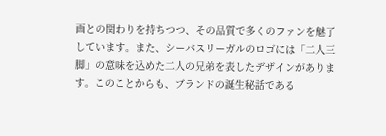画との関わりを持ちつつ、その品質で多くのファンを魅了しています。また、シーバスリーガルのロゴには「二人三脚」の意味を込めた二人の兄弟を表したデザインがあります。このことからも、ブランドの誕生秘話である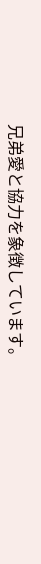兄弟愛と協力を象徴しています。